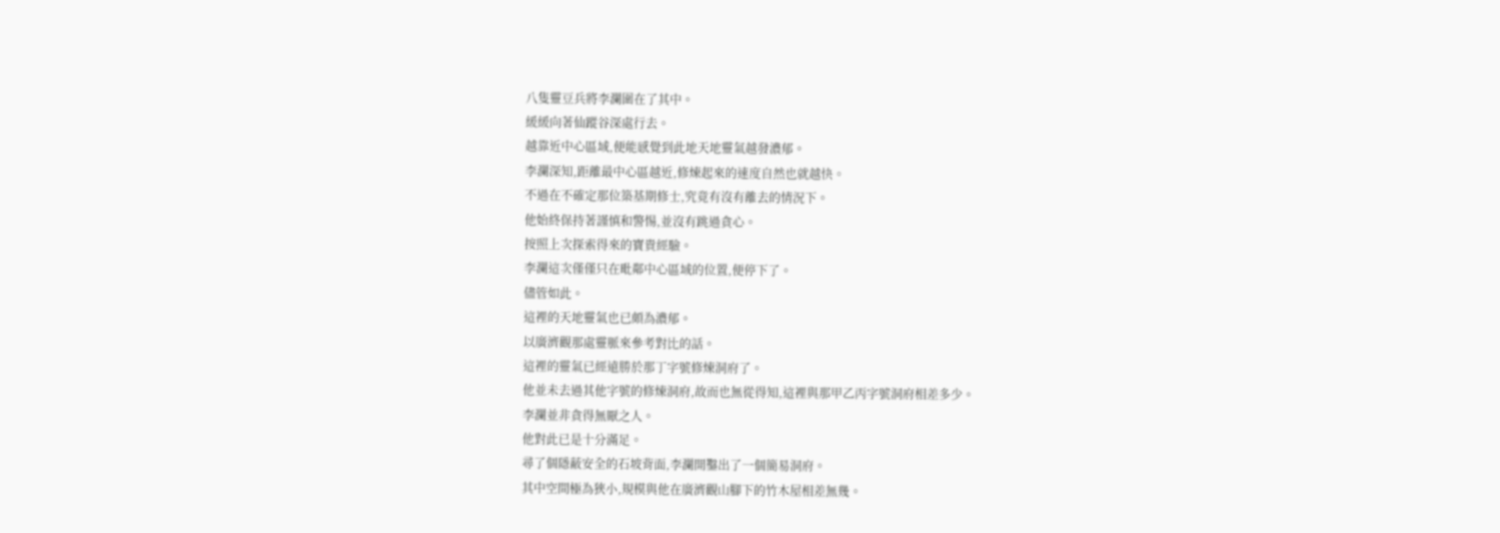八隻靈豆兵將李瀾圍在了其中。
緩緩向著仙蹤谷深處行去。
越靠近中心區域,便能感覺到此地天地靈氣越發濃郁。
李瀾深知,距離最中心區越近,修煉起來的速度自然也就越快。
不過在不確定那位築基期修士,究竟有沒有離去的情況下。
他始終保持著謹慎和警惕,並沒有跳過貪心。
按照上次探索得來的寶貴經驗。
李瀾這次僅僅只在毗鄰中心區域的位置,便停下了。
儘管如此。
這裡的天地靈氣也已頗為濃郁。
以廣濟觀那處靈脈來參考對比的話。
這裡的靈氣已經遠勝於那丁字號修煉洞府了。
他並未去過其他字號的修煉洞府,故而也無從得知,這裡與那甲乙丙字號洞府相差多少。
李瀾並非貪得無厭之人。
他對此已是十分滿足。
尋了個隱蔽安全的石坡背面,李瀾開鑿出了一個簡易洞府。
其中空間極為狹小,規模與他在廣濟觀山腳下的竹木屋相差無幾。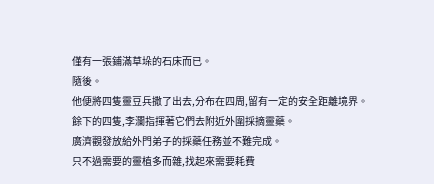僅有一張鋪滿草垛的石床而已。
隨後。
他便將四隻靈豆兵撒了出去,分布在四周,留有一定的安全距離境界。
餘下的四隻,李瀾指揮著它們去附近外圍採摘靈藥。
廣濟觀發放給外門弟子的採藥任務並不難完成。
只不過需要的靈植多而雜,找起來需要耗費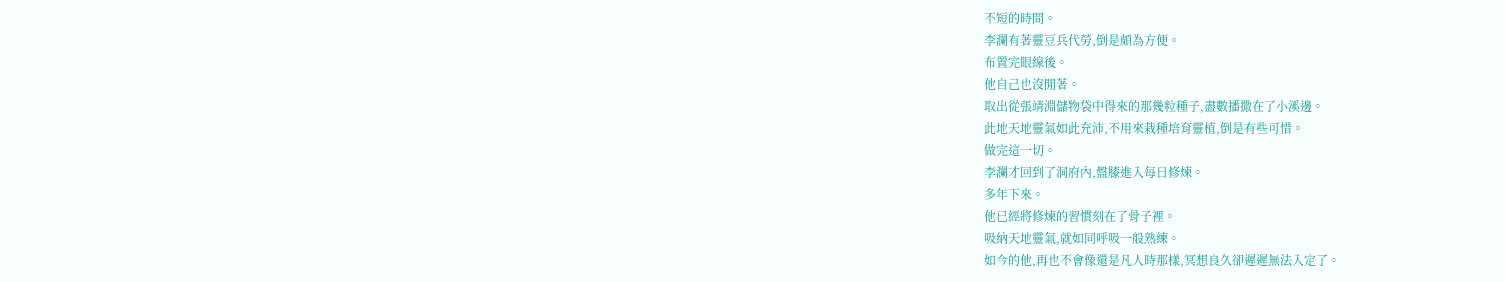不短的時間。
李瀾有著靈豆兵代勞,倒是頗為方便。
布置完眼線後。
他自己也沒閒著。
取出從張靖淵儲物袋中得來的那幾粒種子,盡數播撒在了小溪邊。
此地天地靈氣如此充沛,不用來栽種培育靈植,倒是有些可惜。
做完這一切。
李瀾才回到了洞府內,盤膝進入每日修煉。
多年下來。
他已經將修煉的習慣刻在了骨子裡。
吸納天地靈氣,就如同呼吸一般熟練。
如今的他,再也不會像還是凡人時那樣,冥想良久卻遲遲無法入定了。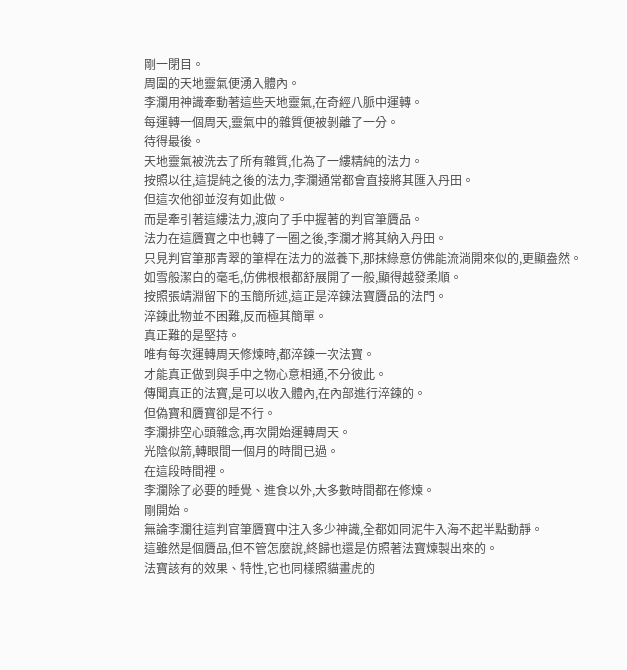剛一閉目。
周圍的天地靈氣便湧入體內。
李瀾用神識牽動著這些天地靈氣,在奇經八脈中運轉。
每運轉一個周天,靈氣中的雜質便被剝離了一分。
待得最後。
天地靈氣被洗去了所有雜質,化為了一縷精純的法力。
按照以往,這提純之後的法力,李瀾通常都會直接將其匯入丹田。
但這次他卻並沒有如此做。
而是牽引著這縷法力,渡向了手中握著的判官筆贗品。
法力在這贗寶之中也轉了一圈之後,李瀾才將其納入丹田。
只見判官筆那青翠的筆桿在法力的滋養下,那抹綠意仿佛能流淌開來似的,更顯盎然。
如雪般潔白的毫毛,仿佛根根都舒展開了一般,顯得越發柔順。
按照張靖淵留下的玉簡所述,這正是淬鍊法寶贗品的法門。
淬鍊此物並不困難,反而極其簡單。
真正難的是堅持。
唯有每次運轉周天修煉時,都淬鍊一次法寶。
才能真正做到與手中之物心意相通,不分彼此。
傳聞真正的法寶,是可以收入體內,在內部進行淬鍊的。
但偽寶和贗寶卻是不行。
李瀾排空心頭雜念,再次開始運轉周天。
光陰似箭,轉眼間一個月的時間已過。
在這段時間裡。
李瀾除了必要的睡覺、進食以外,大多數時間都在修煉。
剛開始。
無論李瀾往這判官筆贗寶中注入多少神識,全都如同泥牛入海不起半點動靜。
這雖然是個贗品,但不管怎麼說,終歸也還是仿照著法寶煉製出來的。
法寶該有的效果、特性,它也同樣照貓畫虎的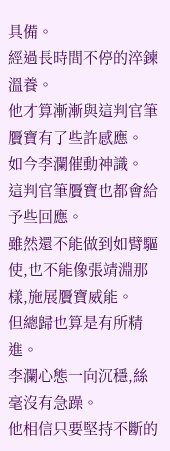具備。
經過長時間不停的淬鍊溫養。
他才算漸漸與這判官筆贗寶有了些許感應。
如今李瀾催動神識。
這判官筆贗寶也都會給予些回應。
雖然還不能做到如臂驅使,也不能像張靖淵那樣,施展贗寶威能。
但總歸也算是有所精進。
李瀾心態一向沉穩,絲毫沒有急躁。
他相信只要堅持不斷的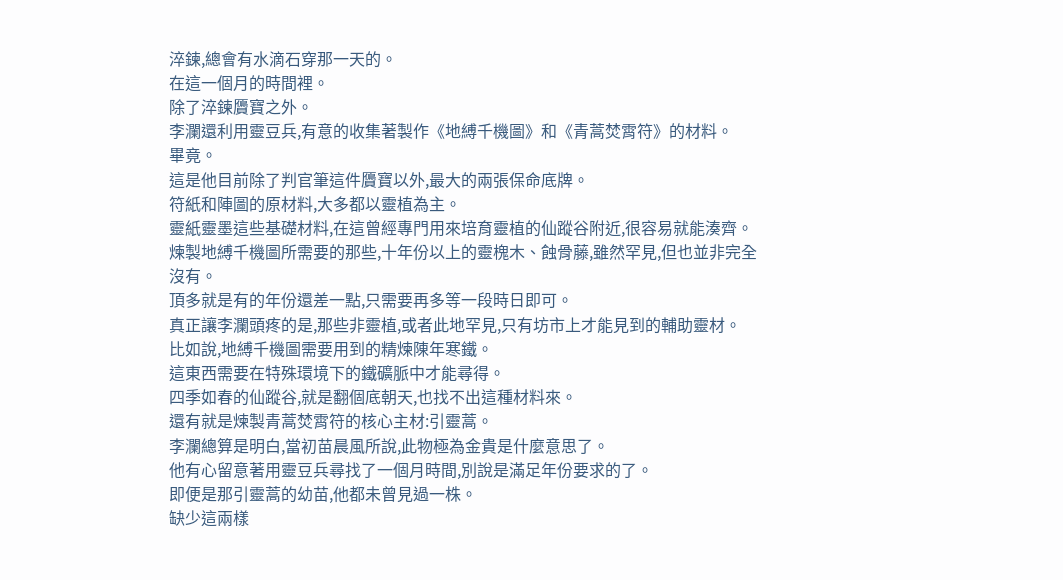淬鍊,總會有水滴石穿那一天的。
在這一個月的時間裡。
除了淬鍊贗寶之外。
李瀾還利用靈豆兵,有意的收集著製作《地縛千機圖》和《青蒿焚霄符》的材料。
畢竟。
這是他目前除了判官筆這件贗寶以外,最大的兩張保命底牌。
符紙和陣圖的原材料,大多都以靈植為主。
靈紙靈墨這些基礎材料,在這曾經專門用來培育靈植的仙蹤谷附近,很容易就能湊齊。
煉製地縛千機圖所需要的那些,十年份以上的靈槐木、蝕骨藤,雖然罕見,但也並非完全沒有。
頂多就是有的年份還差一點,只需要再多等一段時日即可。
真正讓李瀾頭疼的是,那些非靈植,或者此地罕見,只有坊市上才能見到的輔助靈材。
比如說,地縛千機圖需要用到的精煉陳年寒鐵。
這東西需要在特殊環境下的鐵礦脈中才能尋得。
四季如春的仙蹤谷,就是翻個底朝天,也找不出這種材料來。
還有就是煉製青蒿焚霄符的核心主材:引靈蒿。
李瀾總算是明白,當初苗晨風所說,此物極為金貴是什麼意思了。
他有心留意著用靈豆兵尋找了一個月時間,別說是滿足年份要求的了。
即便是那引靈蒿的幼苗,他都未曾見過一株。
缺少這兩樣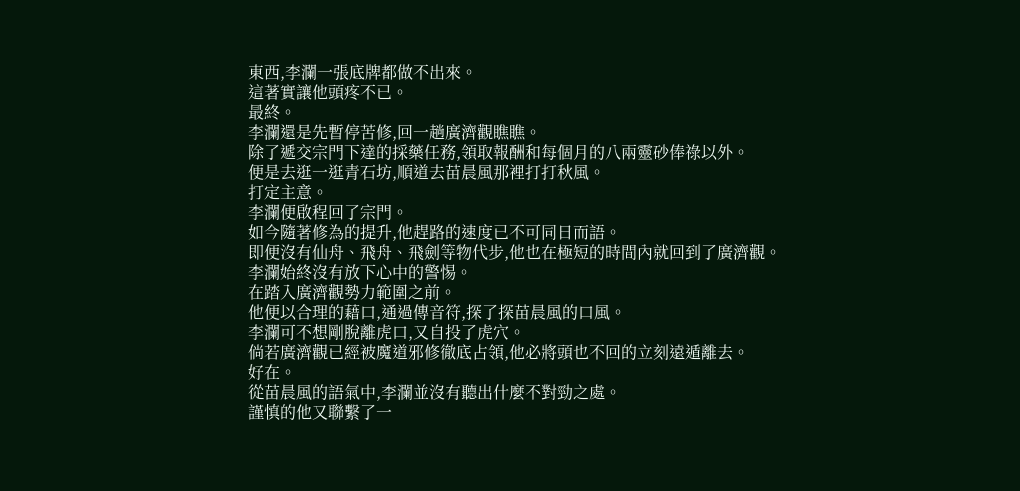東西,李瀾一張底牌都做不出來。
這著實讓他頭疼不已。
最終。
李瀾還是先暫停苦修,回一趟廣濟觀瞧瞧。
除了遞交宗門下達的採藥任務,領取報酬和每個月的八兩靈砂俸祿以外。
便是去逛一逛青石坊,順道去苗晨風那裡打打秋風。
打定主意。
李瀾便啟程回了宗門。
如今隨著修為的提升,他趕路的速度已不可同日而語。
即便沒有仙舟、飛舟、飛劍等物代步,他也在極短的時間內就回到了廣濟觀。
李瀾始終沒有放下心中的警惕。
在踏入廣濟觀勢力範圍之前。
他便以合理的藉口,通過傳音符,探了探苗晨風的口風。
李瀾可不想剛脫離虎口,又自投了虎穴。
倘若廣濟觀已經被魔道邪修徹底占領,他必將頭也不回的立刻遠遁離去。
好在。
從苗晨風的語氣中,李瀾並沒有聽出什麼不對勁之處。
謹慎的他又聯繫了一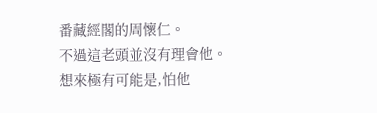番藏經閣的周懷仁。
不過這老頭並沒有理會他。
想來極有可能是,怕他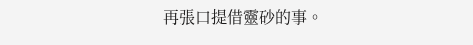再張口提借靈砂的事。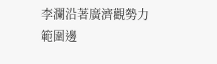李瀾沿著廣濟觀勢力範圍邊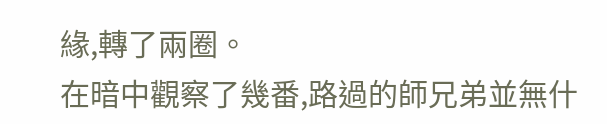緣,轉了兩圈。
在暗中觀察了幾番,路過的師兄弟並無什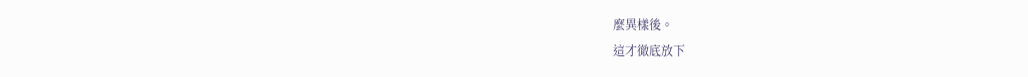麼異樣後。
這才徹底放下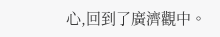心,回到了廣濟觀中。